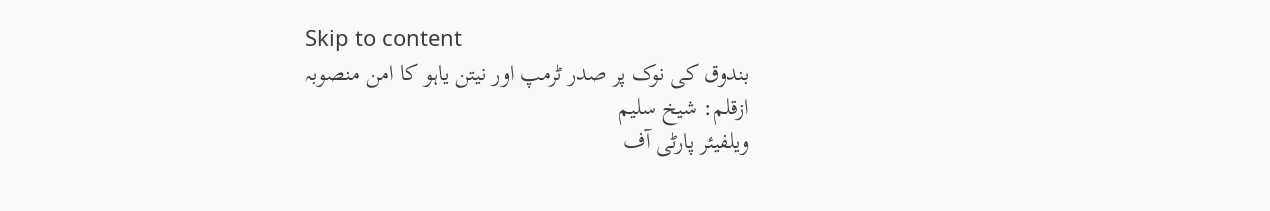Skip to content
بندوق کی نوک پر صدر ٹرمپ اور نیتن یاہو کا امن منصوبہ
ازقلم: شیخ سلیم
ویلفیئر پارٹی آف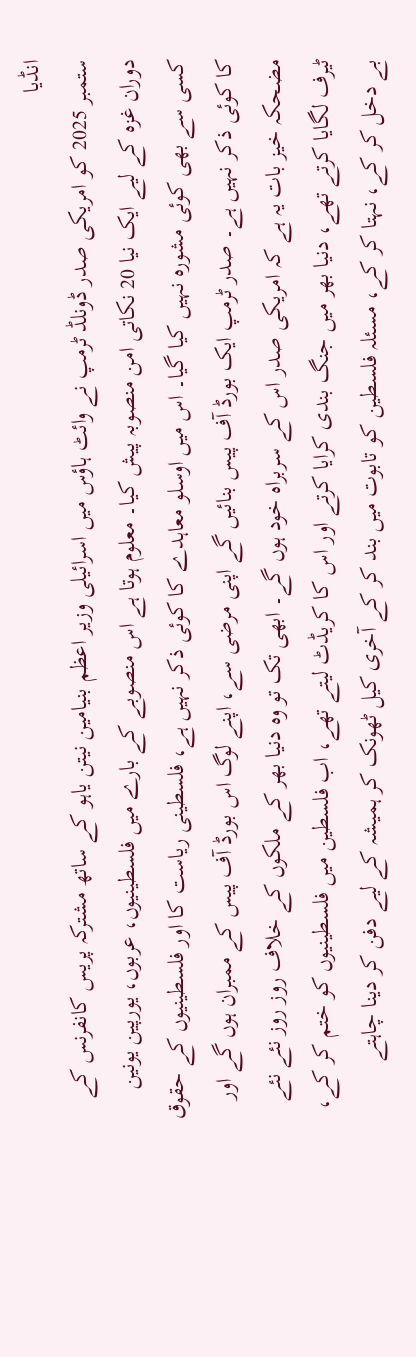انڈیا
ستمبر 2025 کو امریکی صدر ڈونلڈ ٹرمپ نے وائٹ ہاؤس میں اسرائیلی وزیر اعظم بنیامین نیتن یاہو کے ساتھ مشترکہ پریس کانفرنس کے دوران غزہ کے لیے ایک نیا 20 نکاتی امن منصوبہ پیش کیا۔ معلوم ہوتا ہے اس منصوبے کے بارے میں فلسطینیوں، عربوں، یورپین یونین کسی سے بھی کوئی مشورہ نہیں کیا گیا۔ اس میں اوسلو معاہدے کا کوئی ذکر نہیں ہے، فلسطینی ریاست کا اور فلسطینیوں کے حقوق کا کوئی ذکر نہیں ہے۔ صدر ٹرمپ ایک بورڈ آف پیس بنائیں گے اپنی مرضی سے، اپنے لوگ اس بورڈ آف پیس کے ممبران ہوں گے اور مضحکہ خیز بات یہ ہے کہ امریکی صدر اس کے سربراہ خود ہوں گے۔ ابھی تک تو وہ دنیا بھر کے ملکوں کے خلاف روز روز نئے نئے ٹیرف لگایا کرتے تھے، دنیا بھر میں جنگ بندی کرایا کرتے اور اس کا کریڈٹ لیتے تھے، اب فلسطین میں فلسطینیوں کو ختم کر کے، بے دخل کر کے، نہتا کر کے، مسئلہ فلسطین کو تابوت میں بند کر کے آخری کیل ٹھونک کر ہمیشہ کے لیے دفن کر دینا چاہتے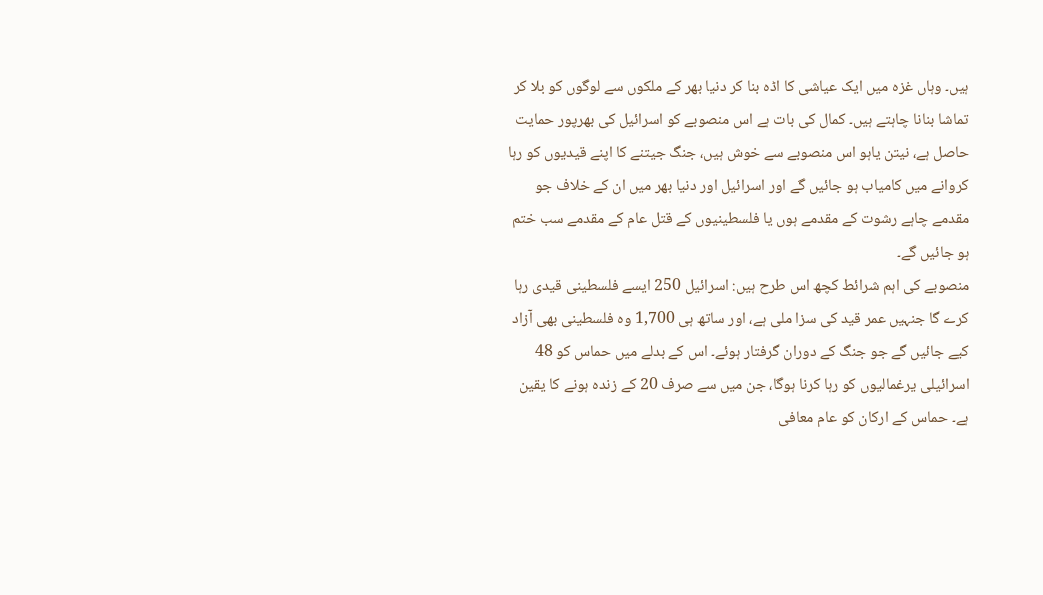ہیں۔ وہاں غزہ میں ایک عیاشی کا اڈہ بنا کر دنیا بھر کے ملکوں سے لوگوں کو بلا کر تماشا بنانا چاہتے ہیں۔ کمال کی بات ہے اس منصوبے کو اسرائیل کی بھرپور حمایت حاصل ہے، نیتن یاہو اس منصوبے سے خوش ہیں، جنگ جیتنے کا اپنے قیدیوں کو رہا کروانے میں کامیاب ہو جائیں گے اور اسرائیل اور دنیا بھر میں ان کے خلاف جو مقدمے چاہے رشوت کے مقدمے ہوں یا فلسطینیوں کے قتل عام کے مقدمے سب ختم ہو جائیں گے۔
منصوبے کی اہم شرائط کچھ اس طرح ہیں: اسرائیل 250 ایسے فلسطینی قیدی رہا کرے گا جنہیں عمر قید کی سزا ملی ہے، اور ساتھ ہی 1,700 وہ فلسطینی بھی آزاد کیے جائیں گے جو جنگ کے دوران گرفتار ہوئے۔ اس کے بدلے میں حماس کو 48 اسرائیلی یرغمالیوں کو رہا کرنا ہوگا، جن میں سے صرف 20 کے زندہ ہونے کا یقین ہے۔ حماس کے ارکان کو عام معافی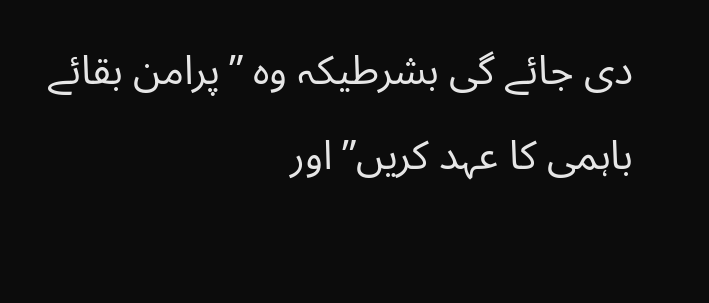دی جائے گی بشرطیکہ وہ ”پرامن بقائے باہمی کا عہد کریں” اور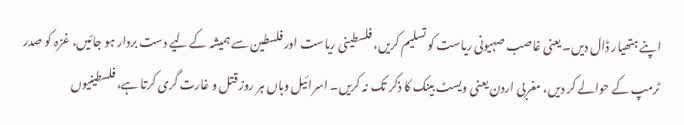اپنے ہتھیار ڈال دیں۔ یعنی غاصب صہیونی ریاست کو تسلیم کریں، فلسطینی ریاست اور فلسطین سے ہمیشہ کے لیے دست بردار ہو جائیں، غزہ کو صدر ٹرمپ کے حوالے کر دیں، مغربی اردن یعنی ویسٹ بینک کا ذکر تک نہ کریں۔ اسرائیل وہاں ہر روز قتل و غارت گری کرتا ہے، فلسطینیوں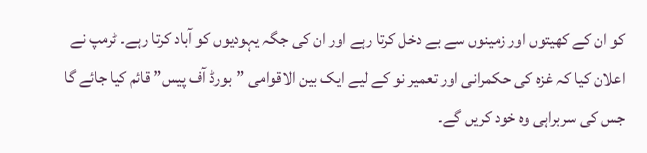کو ان کے کھیتوں اور زمینوں سے بے دخل کرتا رہے اور ان کی جگہ یہودیوں کو آباد کرتا رہے۔ ٹرمپ نے اعلان کیا کہ غزہ کی حکمرانی اور تعمیر نو کے لیے ایک بین الاقوامی ”بورڈ آف پیس” قائم کیا جائے گا جس کی سربراہی وہ خود کریں گے۔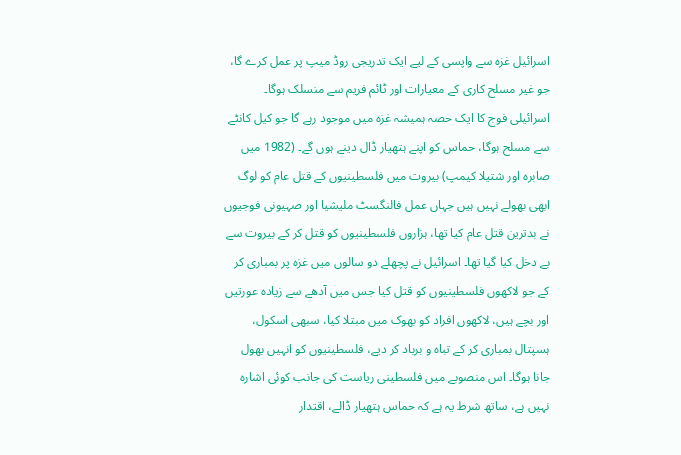اسرائیل غزہ سے واپسی کے لیے ایک تدریجی روڈ میپ پر عمل کرے گا، جو غیر مسلح کاری کے معیارات اور ٹائم فریم سے منسلک ہوگا۔ اسرائیلی فوج کا ایک حصہ ہمیشہ غزہ میں موجود رہے گا جو کیل کانٹے سے مسلح ہوگا، حماس کو اپنے ہتھیار ڈال دینے ہوں گے۔ (1982 میں صابرہ اور شتیلا کیمپ) بیروت میں فلسطینیوں کے قتل عام کو لوگ ابھی بھولے نہیں ہیں جہاں عمل فالنگسٹ ملیشیا اور صہیونی فوجیوں نے بدترین قتل عام کیا تھا، ہزاروں فلسطینیوں کو قتل کر کے بیروت سے بے دخل کیا گیا تھا۔ اسرائیل نے پچھلے دو سالوں میں غزہ پر بمباری کر کے جو لاکھوں فلسطینیوں کو قتل کیا جس میں آدھے سے زیادہ عورتیں اور بچے ہیں، لاکھوں افراد کو بھوک میں مبتلا کیا، سبھی اسکول، ہسپتال بمباری کر کے تباہ و برباد کر دیے، فلسطینیوں کو انہیں بھول جانا ہوگا۔ اس منصوبے میں فلسطینی ریاست کی جانب کوئی اشارہ نہیں ہے، ساتھ شرط یہ ہے کہ حماس ہتھیار ڈالے، اقتدار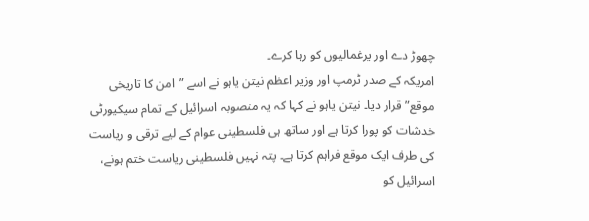چھوڑ دے اور یرغمالیوں کو رہا کرے۔
امریکہ کے صدر ٹرمپ اور وزیر اعظم نیتن یاہو نے اسے ”امن کا تاریخی موقع” قرار دیا۔ نیتن یاہو نے کہا کہ یہ منصوبہ اسرائیل کے تمام سیکیورٹی خدشات کو پورا کرتا ہے اور ساتھ ہی فلسطینی عوام کے لیے ترقی و ریاست کی طرف ایک موقع فراہم کرتا ہے۔ پتہ نہیں فلسطینی ریاست ختم ہونے، اسرائیل کو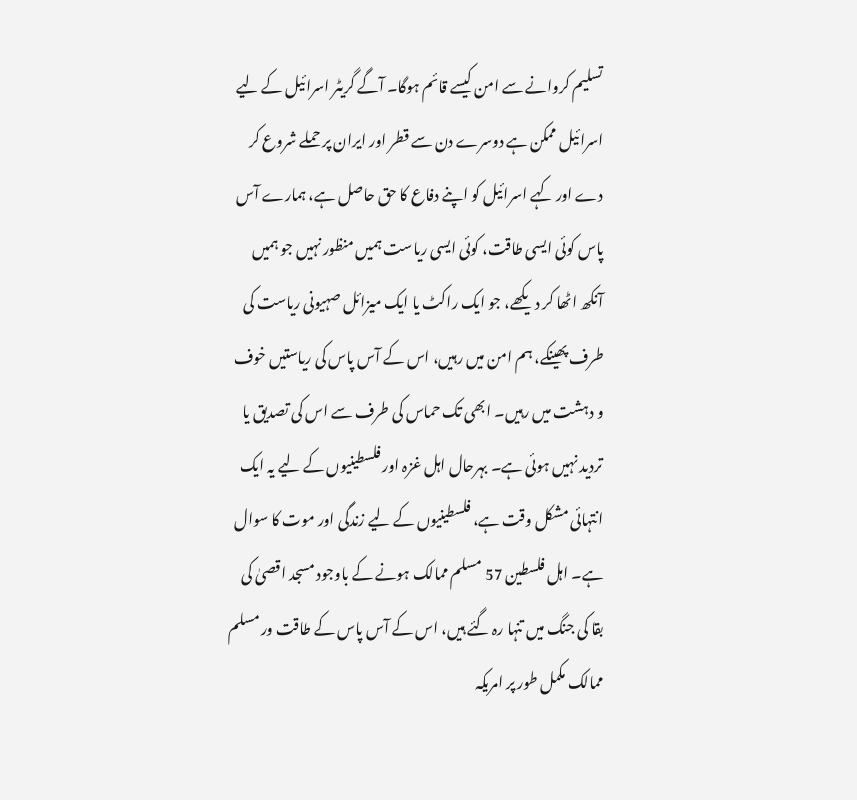تسلیم کروانے سے امن کیسے قائم ہوگا۔ آگے گریٹر اسرائیل کے لیے اسرائیل ممکن ہے دوسرے دن سے قطر اور ایران پر حملے شروع کر دے اور کہے اسرائیل کو اپنے دفاع کا حق حاصل ہے، ہمارے آس پاس کوئی ایسی طاقت، کوئی ایسی ریاست ہمیں منظور نہیں جو ہمیں آنکھ اٹھا کر دیکھے، جو ایک راکٹ یا ایک میزائل صہیونی ریاست کی طرف پھینکے، ہم امن میں رہیں، اس کے آس پاس کی ریاستیں خوف و دہشت میں رہیں۔ ابھی تک حماس کی طرف سے اس کی تصدیق یا تردید نہیں ہوئی ہے۔ بہرحال اہل غزہ اور فلسطینیوں کے لیے یہ ایک انتہائی مشکل وقت ہے، فلسطینیوں کے لیے زندگی اور موت کا سوال ہے۔ اہل فلسطین 57 مسلم ممالک ہونے کے باوجود مسجد اقصیٰ کی بقا کی جنگ میں تنہا رہ گئے ہیں، اس کے آس پاس کے طاقت ور مسلم ممالک مکمل طور پر امریکہ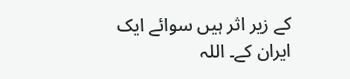کے زیر اثر ہیں سوائے ایک ایران کے۔ اللہ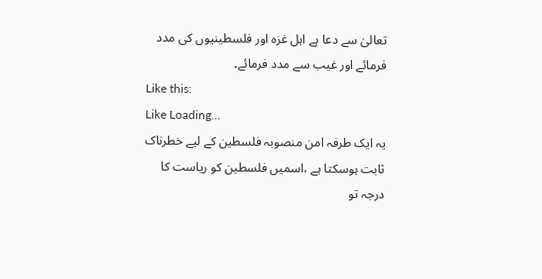تعالیٰ سے دعا ہے اہل غزہ اور فلسطینیوں کی مدد فرمائے اور غیب سے مدد فرمائے۔
Like this:
Like Loading...
یہ ایک طرفہ امن منصوبہ فلسطین کے لیے خطرناک ثابت ہوسکتا ہے ،اسمیں فلسطین کو ریاست کا درجہ تو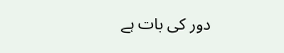دور کی بات ہے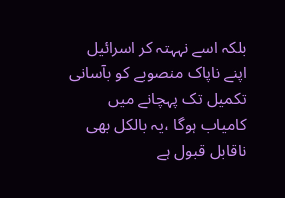بلکہ اسے نہہتہ کر اسرائیل اپنے ناپاک منصوبے کو بآسانی تکمیل تک پہچانے میں کامیاب ہوگا ،یہ بالکل بھی ناقابل قبول ہے